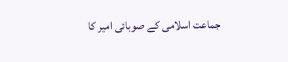جماعت اسلامی کے صوبائی امیر کا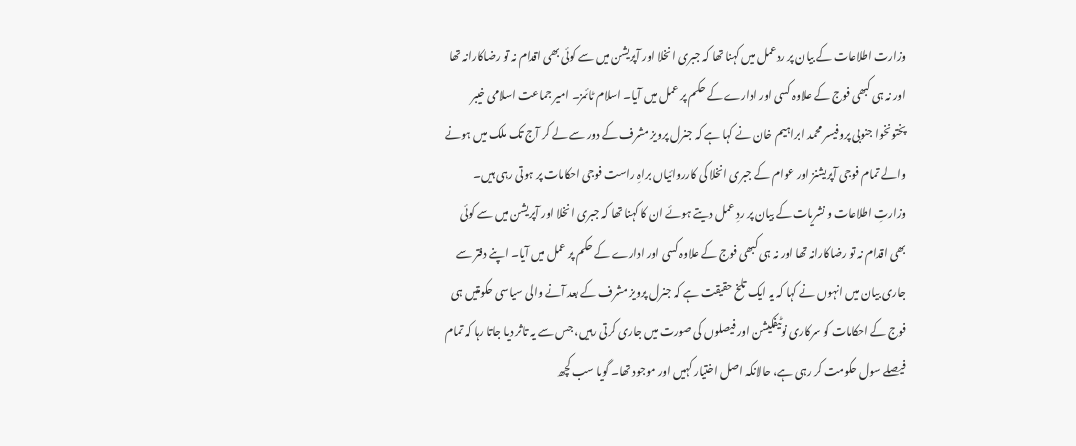وزارت اطلاعات کے بیان پر ردعمل میں کہنا تھا کہ جبری انخلا اور آپریشن میں سے کوئی بھی اقدام نہ تو رضاکارانہ تھا اور نہ ہی کبھی فوج کے علاوہ کسی اور ادارے کے حکم پر عمل میں آیا۔ اسلام ٹائمز۔ امیر جماعت اسلامی خیبر پختونخوا جنوبی پروفیسر محمد ابراہیم خان نے کہا ہے کہ جنرل پرویز مشرف کے دور سے لے کر آج تک ملک میں ہونے والے تمام فوجی آپریشنز اور عوام کے جبری انخلا کی کارروائیاں براہِ راست فوجی احکامات پر ہوتی رہی ہیں۔ وزارتِ اطلاعات و نشریات کے بیان پر ردِ عمل دیتے ہوئے ان کا کہنا تھا کہ جبری انخلا اور آپریشن میں سے کوئی بھی اقدام نہ تو رضاکارانہ تھا اور نہ ہی کبھی فوج کے علاوہ کسی اور ادارے کے حکم پر عمل میں آیا۔ اپنے دفتر سے جاری بیان میں انہوں نے کہا کہ یہ ایک تلخ حقیقت ہے کہ جنرل پرویز مشرف کے بعد آنے والی سیاسی حکومتیں ہی فوج کے احکامات کو سرکاری نوٹیفکیشن اور فیصلوں کی صورت میں جاری کرتی رہیں، جس سے یہ تاثر دیا جاتا رہا کہ تمام فیصلے سول حکومت کر رہی ہے، حالانکہ اصل اختیار کہیں اور موجود تھا۔ گویا سب کچھ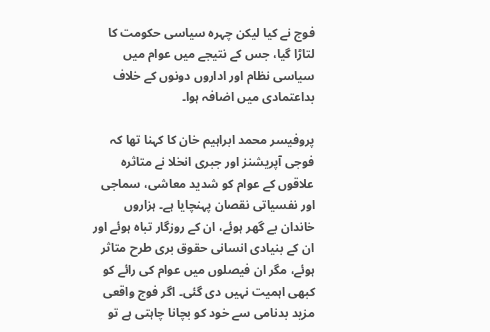فوج نے کیا لیکن چہرہ سیاسی حکومت کا لتاڑا گیا، جس کے نتیجے میں عوام میں سیاسی نظام اور اداروں دونوں کے خلاف بداعتمادی میں اضافہ ہوا۔

پروفیسر محمد ابراہیم خان کا کہنا تھا کہ فوجی آپریشنز اور جبری انخلا نے متاثرہ علاقوں کے عوام کو شدید معاشی، سماجی اور نفسیاتی نقصان پہنچایا ہے۔ ہزاروں خاندان بے گھر ہوئے، ان کے روزگار تباہ ہوئے اور ان کے بنیادی انسانی حقوق بری طرح متاثر ہوئے، مگر ان فیصلوں میں عوام کی رائے کو کبھی اہمیت نہیں دی گئی۔ اگر فوج واقعی مزید بدنامی سے خود کو بچانا چاہتی ہے تو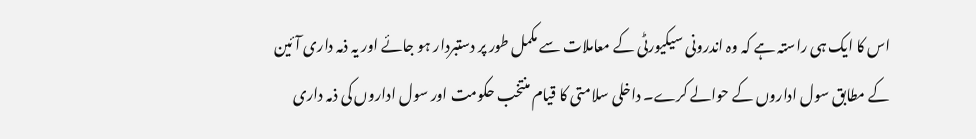اس کا ایک ہی راستہ ہے کہ وہ اندرونی سیکیورٹی کے معاملات سے مکمل طور پر دستبردار ہو جائے اور یہ ذمہ داری آئین کے مطابق سول اداروں کے حوالے کرے۔ داخلی سلامتی کا قیام منتخب حکومت اور سول اداروں کی ذمہ داری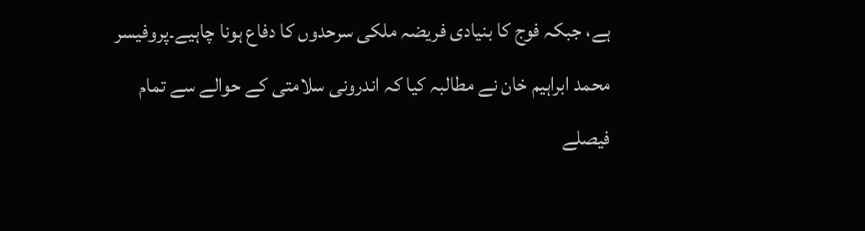ہے، جبکہ فوج کا بنیادی فریضہ ملکی سرحدوں کا دفاع ہونا چاہیے۔پروفیسر محمد ابراہیم خان نے مطالبہ کیا کہ اندرونی سلامتی کے حوالے سے تمام فیصلے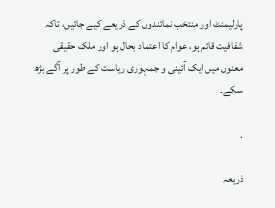پارلیمنٹ اور منتخب نمائندوں کے ذریعے کیے جائیں، تاکہ شفافیت قائم ہو، عوام کا اعتماد بحال ہو اور ملک حقیقی معنوں میں ایک آئینی و جمہوری ریاست کے طور پر آگے بڑھ سکے۔

.

ذریعہ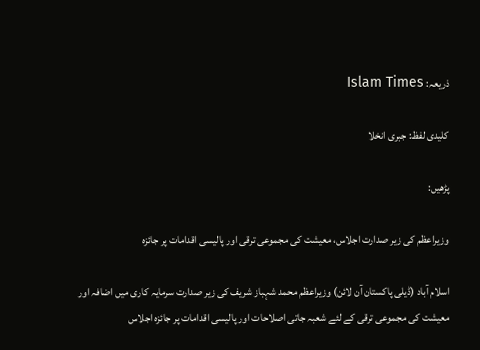ذریعہ: Islam Times

کلیدی لفظ: جبری انخلا

پڑھیں:

وزیراعظم کی زیر صدارت اجلاس، معیشت کی مجموعی ترقی اور پالیسی اقدامات پر جائزہ

اسلام آباد (ڈیلی پاکستان آن لائن) وزیراعظم محمد شہباز شریف کی زیر صدارت سرمایہ کاری میں اضافہ اور معیشت کی مجموعی ترقی کے لئے شعبہ جاتی اصلاحات اور پالیسی اقدامات پر جائزہ اجلاس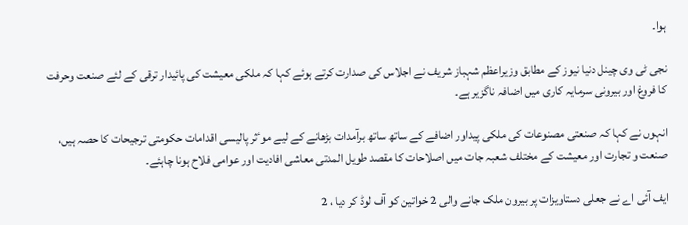ہوا۔

نجی ٹی وی چینل دنیا نیوز کے مطابق وزیراعظم شہباز شریف نے اجلاس کی صدارت کرتے ہوئے کہا کہ ملکی معیشت کی پائیدار ترقی کے لئے صنعت وحرفت کا فروغ اور بیرونی سرمایہ کاری میں اضافہ ناگزیر ہے۔

انہوں نے کہا کہ صنعتی مصنوعات کی ملکی پیداور اضافے کے ساتھ ساتھ برآمدات بڑھانے کے لیے موٴثر پالیسی اقدامات حکومتی ترجیحات کا حصہ ہیں، صنعت و تجارت اور معیشت کے مختلف شعبہ جات میں اصلاحات کا مقصد طویل المدتی معاشی افادیت اور عوامی فلاح ہونا چاہئے۔

ایف آئی اے نے جعلی دستاویزات پر بیرون ملک جانے والی 2 خواتین کو آف لوڈ کر دیا ، 2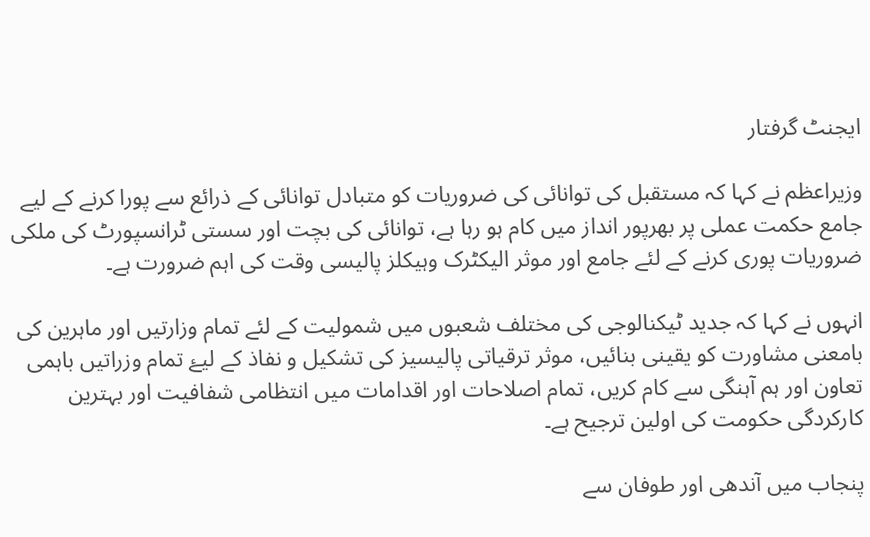ایجنٹ گرفتار

وزیراعظم نے کہا کہ مستقبل کی توانائی کی ضروریات کو متبادل توانائی کے ذرائع سے پورا کرنے کے لیے جامع حکمت عملی پر بھرپور انداز میں کام ہو رہا ہے، توانائی کی بچت اور سستی ٹرانسپورٹ کی ملکی ضروریات پوری کرنے کے لئے جامع اور موثر الیکٹرک وہیکلز پالیسی وقت کی اہم ضرورت ہے۔

انہوں نے کہا کہ جدید ٹیکنالوجی کی مختلف شعبوں میں شمولیت کے لئے تمام وزارتیں اور ماہرین کی بامعنی مشاورت کو یقینی بنائیں، موثر ترقیاتی پالیسیز کی تشکیل و نفاذ کے لیۓ تمام وزراتیں باہمی تعاون اور ہم آہنگی سے کام کریں، تمام اصلاحات اور اقدامات میں انتظامی شفافیت اور بہترین کارکردگی حکومت کی اولین ترجیح ہے۔

پنجاب میں آندھی اور طوفان سے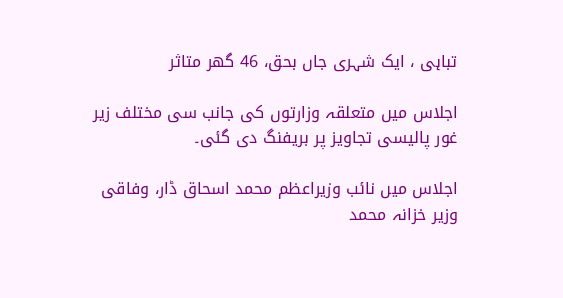تباہی ، ایک شہری جاں بحق، 46 گھر متاثر

اجلاس میں متعلقہ وزارتوں کی جانب سی مختلف زیر غور پالیسی تجاویز پر بریفنگ دی گئی۔

اجلاس میں نائب وزیراعظم محمد اسحاق ڈار، وفاقی وزیر خزانہ محمد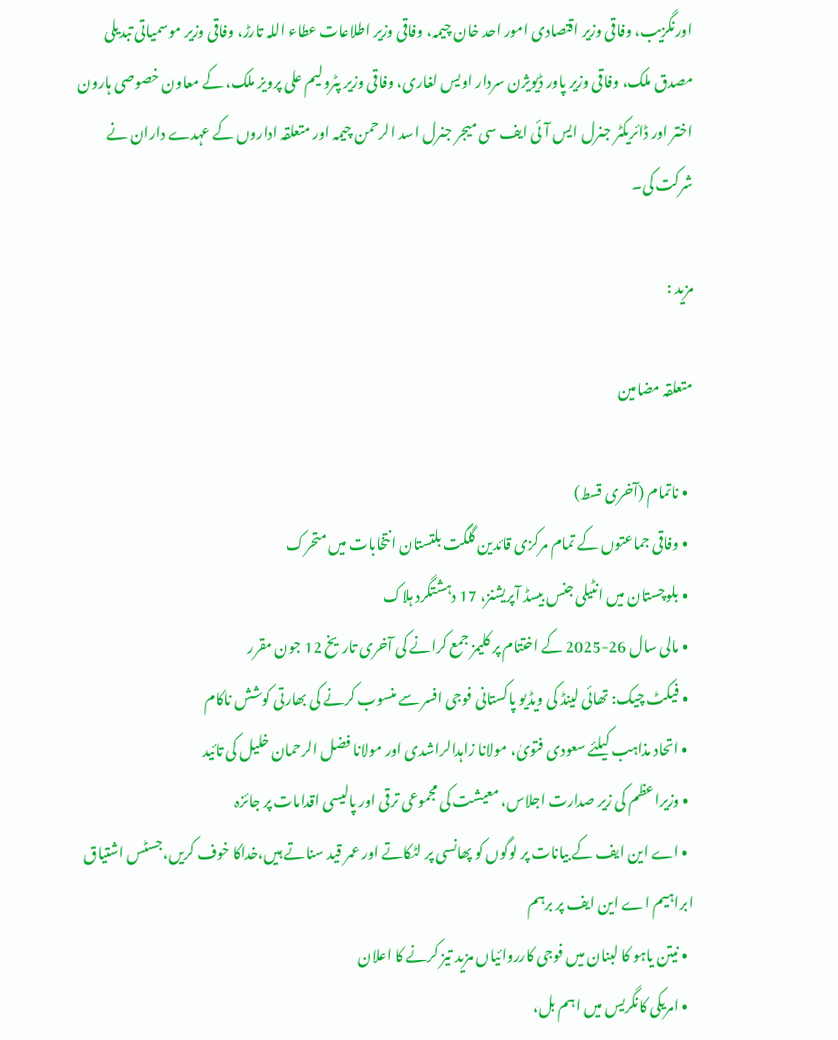اورنگزیب، وفاقی وزیر اقتصادی امور احد خان چیمہ، وفاقی وزیر اطلاعات عطاء اللہ تارڑ، وفاقی وزیر موسمیاتی تبدیلی مصدق ملک، وفاقی وزیر پاور ڈیویژن سردار اویس لغاری، وفاقی وزیر پٹرولیم علی پرویز ملک، کے معاون خصوصی ہارون اختر اور ڈائریکٹر جنرل ایس آئی ایف سی میجر جنرل اسد الرحمن چیمہ اور متعلقہ اداروں کے عہدے داران نے شرکت کی۔

مزید :

متعلقہ مضامین

  • ناتمام (آخری قسط)
  • وفاقی جماعتوں کے تمام مرکزی قائدین گلگت بلتستان انتخابات میں متحرک
  • بلوچستان میں انٹیلی جنس بیسڈ آپریشنز، 17 دہشتگرد ہلاک
  • مالی سال 26-2025 کے اختتام پر کلیمز جمع کرانے کی آخری تاریخ 12 جون مقرر
  • فیکٹ چیک: تھائی لینڈ کی ویڈیو پاکستانی فوجی افسر سے منسوب کرنے کی بھارتی کوشش ناکام
  • اتحاد مذاہب کیلئے سعودی فتویٰ، مولانا زاہدالراشدی اور مولانا فضل الرحمان خلیل کی تائید
  • وزیراعظم کی زیر صدارت اجلاس، معیشت کی مجموعی ترقی اور پالیسی اقدامات پر جائزہ
  • اے این ایف کے بیانات پر لوگوں کو پھانسی پر لٹکاتے اور عمر قید سناتے ہیں،خداکا خوف کریں،جسٹس اشتیاق ابراہیم اے این ایف پر برہم
  • نیتن یاہو کا لبنان میں فوجی کارروائیاں مزید تیز کرنے کا اعلان
  • امریکی کانگریس میں اہم بل،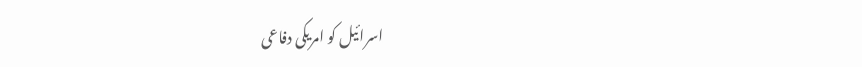اسرائیل کو امریکی دفاعی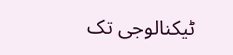ٹیکنالوجی تک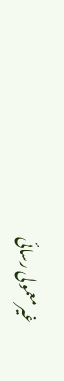غیرمعمولی رسائی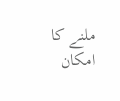ملنے کا امکان